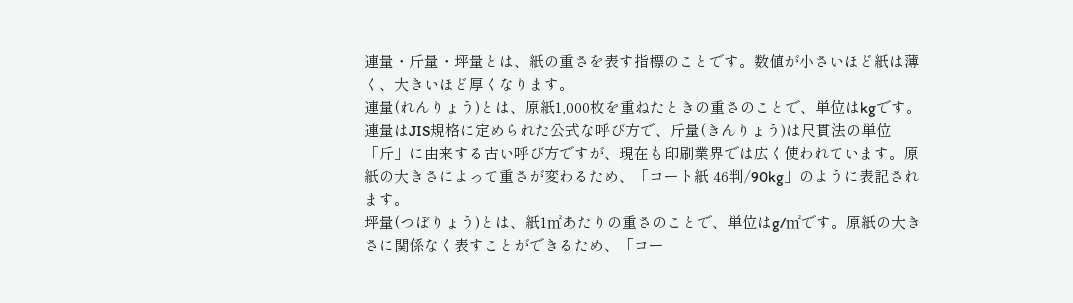連量・斤量・坪量とは、紙の重さを表す指標のことです。数値が小さいほど紙は薄く、大きいほど厚くなります。
連量(れんりょう)とは、原紙1,000枚を重ねたときの重さのことで、単位はkgです。連量はJIS規格に定められた公式な呼び方で、斤量(きんりょう)は尺貫法の単位「斤」に由来する古い呼び方ですが、現在も印刷業界では広く使われています。原紙の大きさによって重さが変わるため、「コート紙 46判/90kg」のように表記されます。
坪量(つぼりょう)とは、紙1㎡あたりの重さのことで、単位はg/㎡です。原紙の大きさに関係なく表すことができるため、「コー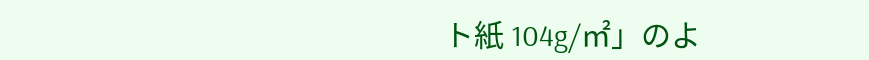ト紙 104g/㎡」のよ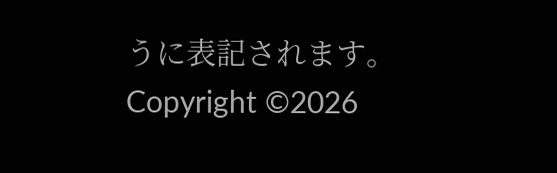うに表記されます。
Copyright ©2026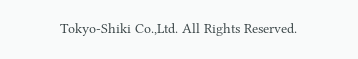Tokyo-Shiki Co.,Ltd. All Rights Reserved.